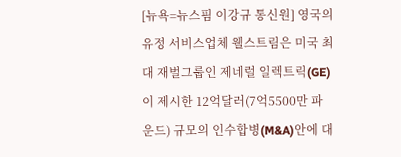[뉴욕=뉴스핌 이강규 통신원] 영국의 유정 서비스업체 웰스트림은 미국 최대 재벌그룹인 제네럴 일렉트릭(GE)이 제시한 12억달러(7억5500만 파운드) 규모의 인수합병(M&A)안에 대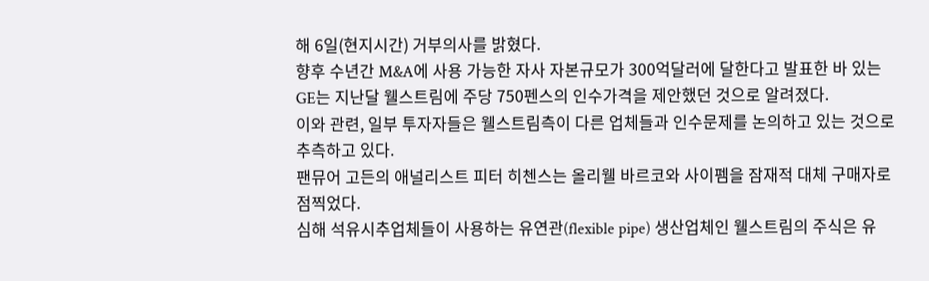해 6일(현지시간) 거부의사를 밝혔다.
향후 수년간 M&A에 사용 가능한 자사 자본규모가 300억달러에 달한다고 발표한 바 있는 GE는 지난달 웰스트림에 주당 750펜스의 인수가격을 제안했던 것으로 알려졌다.
이와 관련, 일부 투자자들은 웰스트림측이 다른 업체들과 인수문제를 논의하고 있는 것으로 추측하고 있다.
팬뮤어 고든의 애널리스트 피터 히첸스는 올리웰 바르코와 사이펨을 잠재적 대체 구매자로 점찍었다.
심해 석유시추업체들이 사용하는 유연관(flexible pipe) 생산업체인 웰스트림의 주식은 유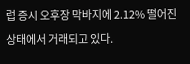럽 증시 오후장 막바지에 2.12% 떨어진 상태에서 거래되고 있다.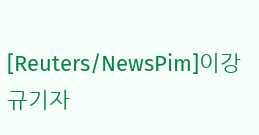[Reuters/NewsPim]이강규기자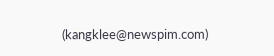(kangklee@newspim.com)